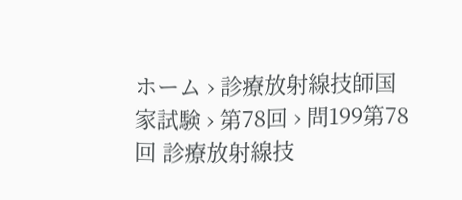ホーム › 診療放射線技師国家試験 › 第78回 › 問199第78回 診療放射線技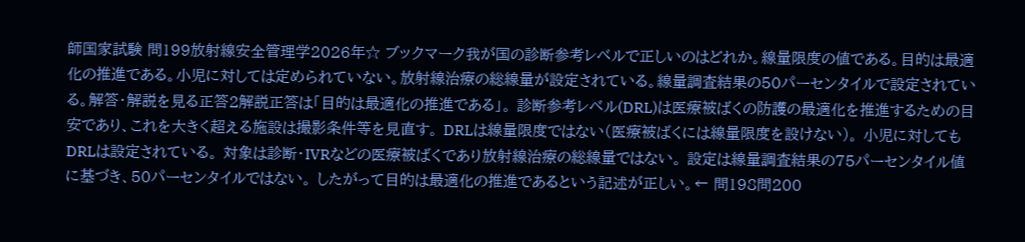師国家試験 問199放射線安全管理学2026年☆ ブックマーク我が国の診断参考レベルで正しいのはどれか。線量限度の値である。目的は最適化の推進である。小児に対しては定められていない。放射線治療の総線量が設定されている。線量調査結果の50パーセンタイルで設定されている。解答・解説を見る正答2解説正答は「目的は最適化の推進である」。 診断参考レベル(DRL)は医療被ばくの防護の最適化を推進するための目安であり、これを大きく超える施設は撮影条件等を見直す。 DRLは線量限度ではない(医療被ばくには線量限度を設けない)。 小児に対してもDRLは設定されている。 対象は診断・IVRなどの医療被ばくであり放射線治療の総線量ではない。 設定は線量調査結果の75パーセンタイル値に基づき、50パーセンタイルではない。 したがって目的は最適化の推進であるという記述が正しい。← 問198問200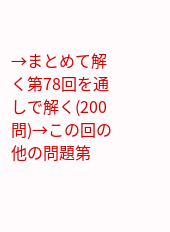→まとめて解く第78回を通しで解く(200問)→この回の他の問題第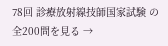78回 診療放射線技師国家試験 の全200問を見る →